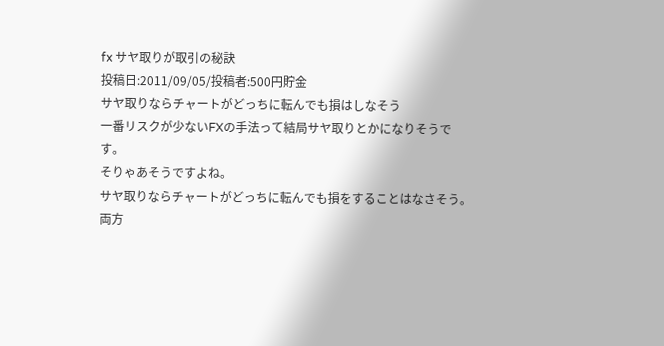fx サヤ取りが取引の秘訣
投稿日:2011/09/05/投稿者:500円貯金
サヤ取りならチャートがどっちに転んでも損はしなそう
一番リスクが少ないFXの手法って結局サヤ取りとかになりそうです。
そりゃあそうですよね。
サヤ取りならチャートがどっちに転んでも損をすることはなさそう。
両方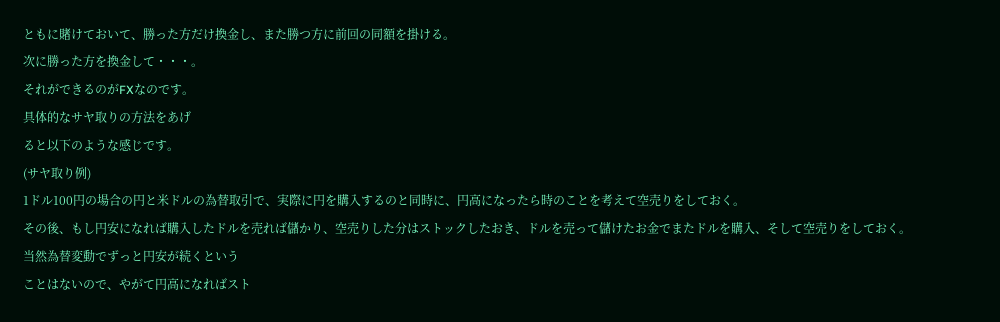ともに賭けておいて、勝った方だけ換金し、また勝つ方に前回の同額を掛ける。
次に勝った方を換金して・・・。
それができるのがFXなのです。
具体的なサヤ取りの方法をあげ
ると以下のような感じです。
(サヤ取り例)
1ドル100円の場合の円と米ドルの為替取引で、実際に円を購入するのと同時に、円高になったら時のことを考えて空売りをしておく。
その後、もし円安になれば購入したドルを売れば儲かり、空売りした分はストックしたおき、ドルを売って儲けたお金でまたドルを購入、そして空売りをしておく。
当然為替変動でずっと円安が続くという
ことはないので、やがて円高になればスト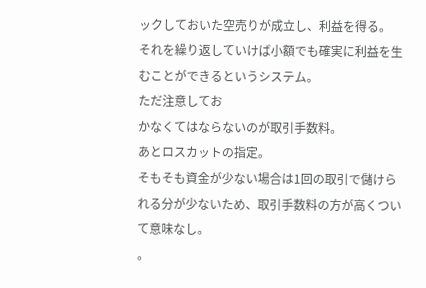ックしておいた空売りが成立し、利益を得る。
それを繰り返していけば小額でも確実に利益を生むことができるというシステム。
ただ注意してお
かなくてはならないのが取引手数料。
あとロスカットの指定。
そもそも資金が少ない場合は1回の取引で儲けられる分が少ないため、取引手数料の方が高くついて意味なし。
。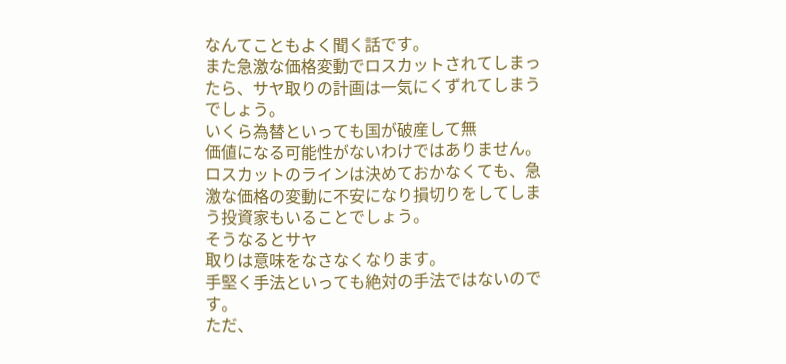なんてこともよく聞く話です。
また急激な価格変動でロスカットされてしまったら、サヤ取りの計画は一気にくずれてしまうでしょう。
いくら為替といっても国が破産して無
価値になる可能性がないわけではありません。
ロスカットのラインは決めておかなくても、急激な価格の変動に不安になり損切りをしてしまう投資家もいることでしょう。
そうなるとサヤ
取りは意味をなさなくなります。
手堅く手法といっても絶対の手法ではないのです。
ただ、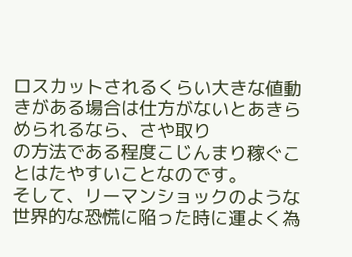ロスカットされるくらい大きな値動きがある場合は仕方がないとあきらめられるなら、さや取り
の方法である程度こじんまり稼ぐことはたやすいことなのです。
そして、リーマンショックのような世界的な恐慌に陥った時に運よく為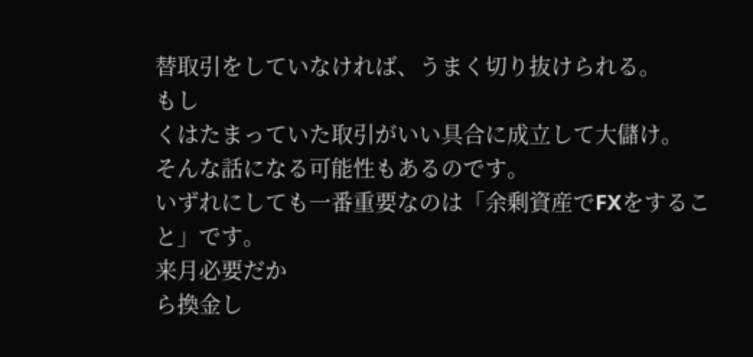替取引をしていなければ、うまく切り抜けられる。
もし
くはたまっていた取引がいい具合に成立して大儲け。
そんな話になる可能性もあるのです。
いずれにしても一番重要なのは「余剰資産でFXをすること」です。
来月必要だか
ら換金し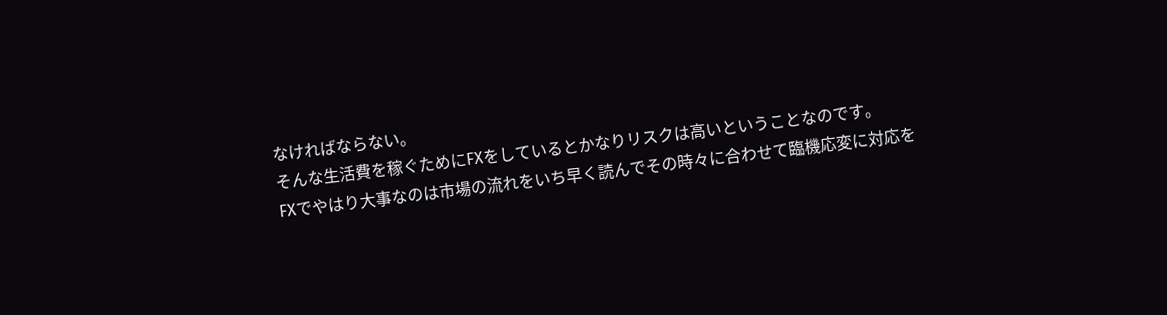なければならない。
そんな生活費を稼ぐためにFXをしているとかなりリスクは高いということなのです。
FXでやはり大事なのは市場の流れをいち早く読んでその時々に合わせて臨機応変に対応を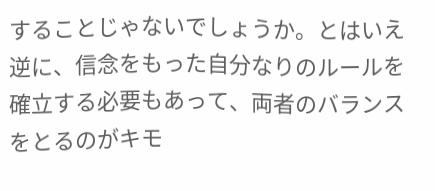することじゃないでしょうか。とはいえ逆に、信念をもった自分なりのルールを確立する必要もあって、両者のバランスをとるのがキモ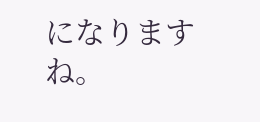になりますね。